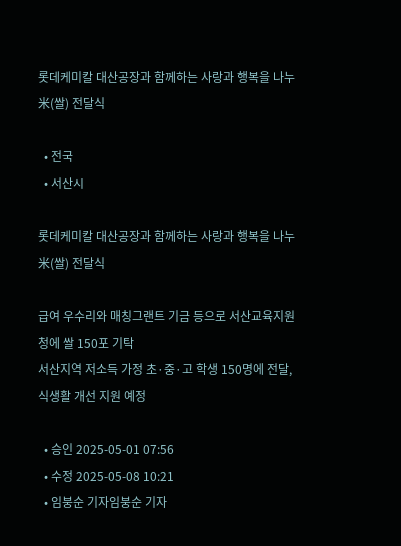롯데케미칼 대산공장과 함께하는 사랑과 행복을 나누米(쌀) 전달식

  • 전국
  • 서산시

롯데케미칼 대산공장과 함께하는 사랑과 행복을 나누米(쌀) 전달식

급여 우수리와 매칭그랜트 기금 등으로 서산교육지원청에 쌀 150포 기탁
서산지역 저소득 가정 초·중·고 학생 150명에 전달, 식생활 개선 지원 예정

  • 승인 2025-05-01 07:56
  • 수정 2025-05-08 10:21
  • 임붕순 기자임붕순 기자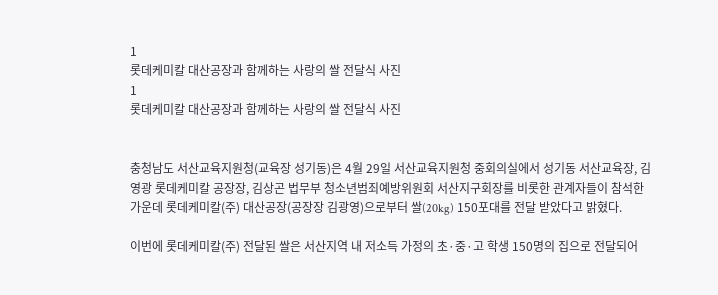1
롯데케미칼 대산공장과 함께하는 사랑의 쌀 전달식 사진
1
롯데케미칼 대산공장과 함께하는 사랑의 쌀 전달식 사진


충청남도 서산교육지원청(교육장 성기동)은 4월 29일 서산교육지원청 중회의실에서 성기동 서산교육장, 김영광 롯데케미칼 공장장, 김상곤 법무부 청소년범죄예방위원회 서산지구회장를 비롯한 관계자들이 참석한 가운데 롯데케미칼(주) 대산공장(공장장 김광영)으로부터 쌀(20kg) 150포대를 전달 받았다고 밝혔다.

이번에 롯데케미칼(주) 전달된 쌀은 서산지역 내 저소득 가정의 초·중·고 학생 150명의 집으로 전달되어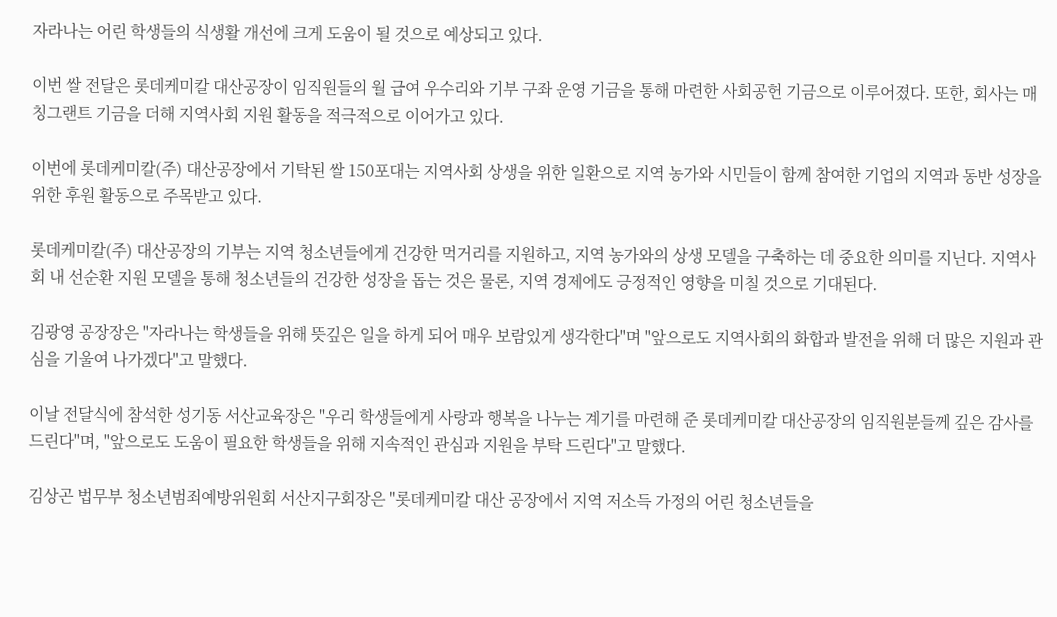자라나는 어린 학생들의 식생활 개선에 크게 도움이 될 것으로 예상되고 있다.

이번 쌀 전달은 롯데케미칼 대산공장이 임직원들의 월 급여 우수리와 기부 구좌 운영 기금을 통해 마련한 사회공헌 기금으로 이루어졌다. 또한, 회사는 매칭그랜트 기금을 더해 지역사회 지원 활동을 적극적으로 이어가고 있다.

이번에 롯데케미칼(주) 대산공장에서 기탁된 쌀 150포대는 지역사회 상생을 위한 일환으로 지역 농가와 시민들이 함께 참여한 기업의 지역과 동반 성장을 위한 후원 활동으로 주목받고 있다.

롯데케미칼(주) 대산공장의 기부는 지역 청소년들에게 건강한 먹거리를 지원하고, 지역 농가와의 상생 모델을 구축하는 데 중요한 의미를 지닌다. 지역사회 내 선순환 지원 모델을 통해 청소년들의 건강한 성장을 돕는 것은 물론, 지역 경제에도 긍정적인 영향을 미칠 것으로 기대된다.

김광영 공장장은 "자라나는 학생들을 위해 뜻깊은 일을 하게 되어 매우 보람있게 생각한다"며 "앞으로도 지역사회의 화합과 발전을 위해 더 많은 지원과 관심을 기울여 나가겠다"고 말했다.

이날 전달식에 참석한 성기동 서산교육장은 "우리 학생들에게 사랑과 행복을 나누는 계기를 마련해 준 롯데케미칼 대산공장의 임직원분들께 깊은 감사를 드린다"며, "앞으로도 도움이 필요한 학생들을 위해 지속적인 관심과 지원을 부탁 드린다"고 말했다.

김상곤 법무부 청소년범죄예방위원회 서산지구회장은 "롯데케미칼 대산 공장에서 지역 저소득 가정의 어린 청소년들을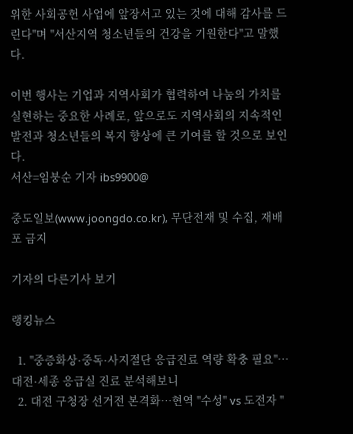위한 사회공헌 사업에 앞장서고 있는 것에 대해 감사를 드린다"며 "서산지역 청소년들의 건강을 기원한다"고 말했다.

이번 행사는 기업과 지역사회가 협력하여 나눔의 가치를 실현하는 중요한 사례로, 앞으로도 지역사회의 지속적인 발전과 청소년들의 복지 향상에 큰 기여를 할 것으로 보인다.
서산=임붕순 기자 ibs9900@

중도일보(www.joongdo.co.kr), 무단전재 및 수집, 재배포 금지

기자의 다른기사 보기

랭킹뉴스

  1. "중증화상·중독·사지절단 응급진료 역량 확충 필요"…대전·세종 응급실 진료 분석해보니
  2. 대전 구청장 선거전 본격화…현역 "수성" vs 도전자 "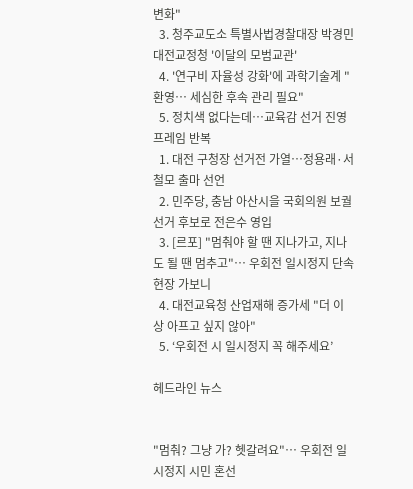변화"
  3. 청주교도소 특별사법경찰대장 박경민 대전교정청 '이달의 모범교관'
  4. '연구비 자율성 강화'에 과학기술계 "환영… 세심한 후속 관리 필요"
  5. 정치색 없다는데…교육감 선거 진영 프레임 반복
  1. 대전 구청장 선거전 가열…정용래·서철모 출마 선언
  2. 민주당, 충남 아산시을 국회의원 보궐선거 후보로 전은수 영입
  3. [르포] "멈춰야 할 땐 지나가고, 지나도 될 땐 멈추고"… 우회전 일시정지 단속 현장 가보니
  4. 대전교육청 산업재해 증가세 "더 이상 아프고 싶지 않아"
  5. ‘우회전 시 일시정지 꼭 해주세요’

헤드라인 뉴스


"멈춰? 그냥 가? 헷갈려요"… 우회전 일시정지 시민 혼선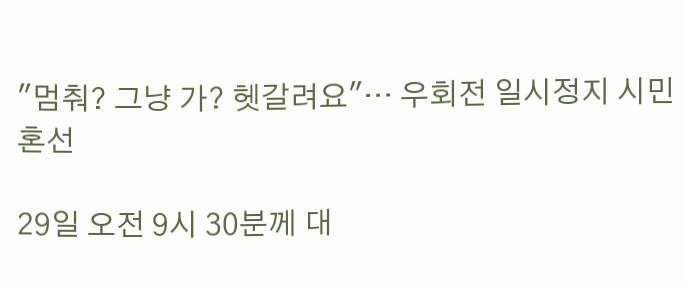"멈춰? 그냥 가? 헷갈려요"… 우회전 일시정지 시민 혼선

29일 오전 9시 30분께 대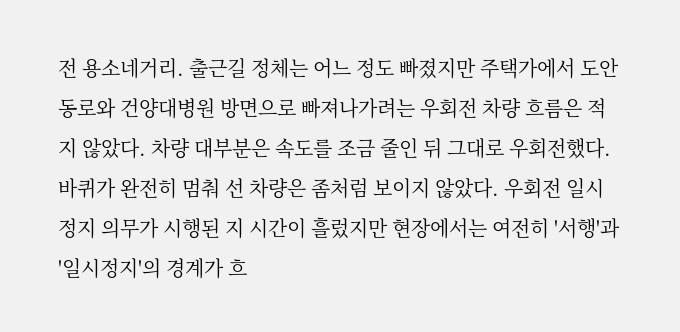전 용소네거리. 출근길 정체는 어느 정도 빠졌지만 주택가에서 도안동로와 건양대병원 방면으로 빠져나가려는 우회전 차량 흐름은 적지 않았다. 차량 대부분은 속도를 조금 줄인 뒤 그대로 우회전했다. 바퀴가 완전히 멈춰 선 차량은 좀처럼 보이지 않았다. 우회전 일시정지 의무가 시행된 지 시간이 흘렀지만 현장에서는 여전히 '서행'과 '일시정지'의 경계가 흐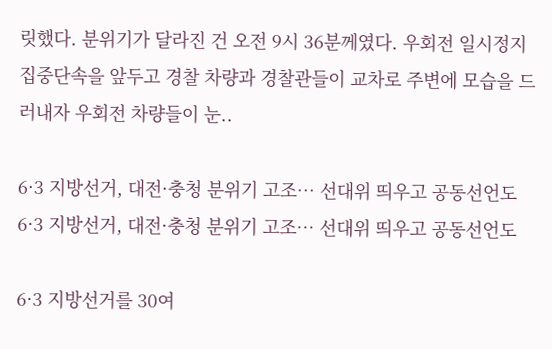릿했다. 분위기가 달라진 건 오전 9시 36분께였다. 우회전 일시정지 집중단속을 앞두고 경찰 차량과 경찰관들이 교차로 주변에 모습을 드러내자 우회전 차량들이 눈..

6·3 지방선거, 대전·충청 분위기 고조… 선대위 띄우고 공동선언도
6·3 지방선거, 대전·충청 분위기 고조… 선대위 띄우고 공동선언도

6·3 지방선거를 30여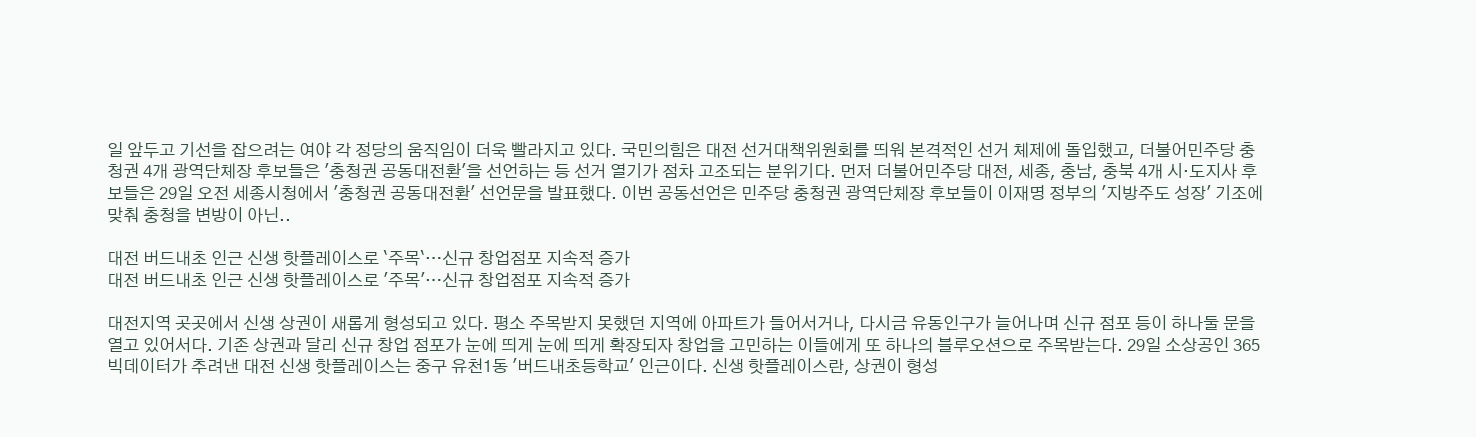일 앞두고 기선을 잡으려는 여야 각 정당의 움직임이 더욱 빨라지고 있다. 국민의힘은 대전 선거대책위원회를 띄워 본격적인 선거 체제에 돌입했고, 더불어민주당 충청권 4개 광역단체장 후보들은 '충청권 공동대전환'을 선언하는 등 선거 열기가 점차 고조되는 분위기다. 먼저 더불어민주당 대전, 세종, 충남, 충북 4개 시·도지사 후보들은 29일 오전 세종시청에서 '충청권 공동대전환' 선언문을 발표했다. 이번 공동선언은 민주당 충청권 광역단체장 후보들이 이재명 정부의 '지방주도 성장' 기조에 맞춰 충청을 변방이 아닌..

대전 버드내초 인근 신생 핫플레이스로 `주목`…신규 창업점포 지속적 증가
대전 버드내초 인근 신생 핫플레이스로 '주목'…신규 창업점포 지속적 증가

대전지역 곳곳에서 신생 상권이 새롭게 형성되고 있다. 평소 주목받지 못했던 지역에 아파트가 들어서거나, 다시금 유동인구가 늘어나며 신규 점포 등이 하나둘 문을 열고 있어서다. 기존 상권과 달리 신규 창업 점포가 눈에 띄게 눈에 띄게 확장되자 창업을 고민하는 이들에게 또 하나의 블루오션으로 주목받는다. 29일 소상공인 365 빅데이터가 추려낸 대전 신생 핫플레이스는 중구 유천1동 '버드내초등학교' 인근이다. 신생 핫플레이스란, 상권이 형성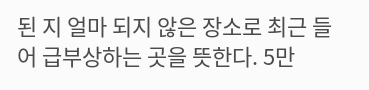된 지 얼마 되지 않은 장소로 최근 들어 급부상하는 곳을 뜻한다. 5만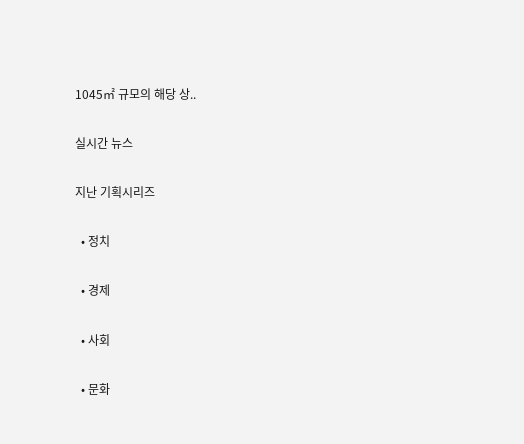1045㎡ 규모의 해당 상..

실시간 뉴스

지난 기획시리즈

  • 정치

  • 경제

  • 사회

  • 문화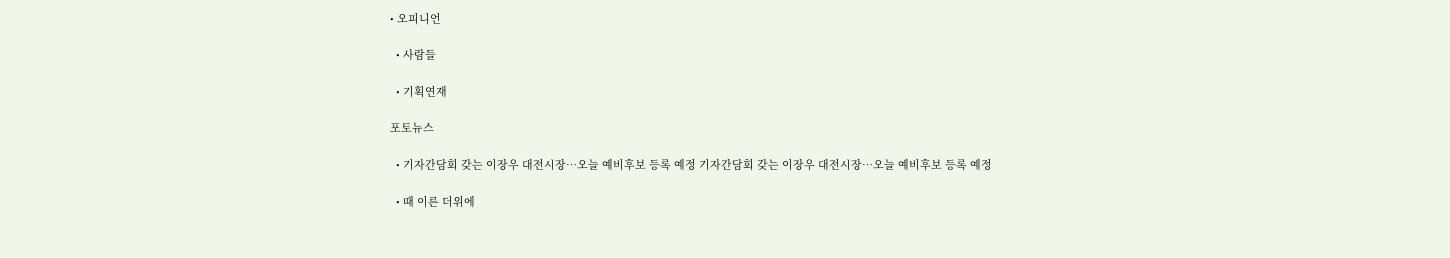• 오피니언

  • 사람들

  • 기획연재

포토뉴스

  • 기자간담회 갖는 이장우 대전시장…오늘 예비후보 등록 예정 기자간담회 갖는 이장우 대전시장…오늘 예비후보 등록 예정

  • 때 이른 더위에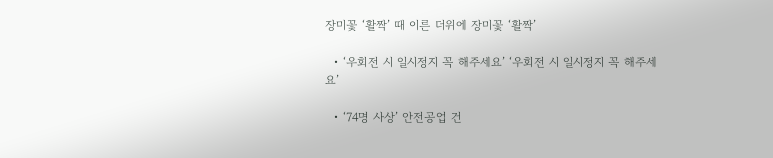장미꽃 ‘활짝’ 때 이른 더위에 장미꽃 ‘활짝’

  • ‘우회전 시 일시정지 꼭 해주세요’ ‘우회전 시 일시정지 꼭 해주세요’

  • ‘74명 사상’ 안전공업 건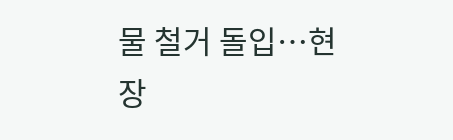물 철거 돌입…현장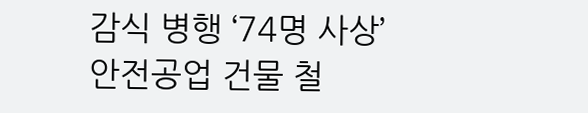감식 병행 ‘74명 사상’ 안전공업 건물 철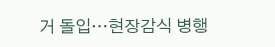거 돌입…현장감식 병행